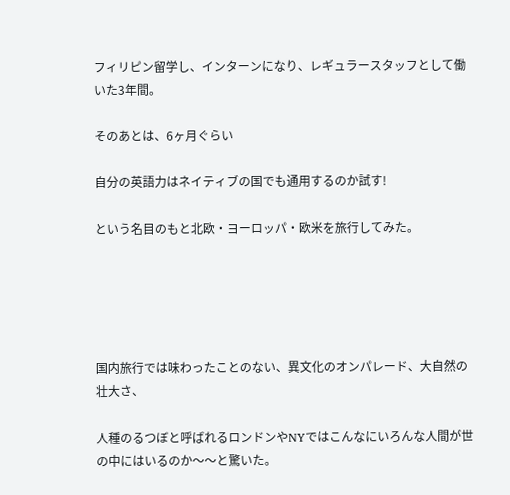フィリピン留学し、インターンになり、レギュラースタッフとして働いた3年間。

そのあとは、6ヶ月ぐらい

自分の英語力はネイティブの国でも通用するのか試す!

という名目のもと北欧・ヨーロッパ・欧米を旅行してみた。





国内旅行では味わったことのない、異文化のオンパレード、大自然の壮大さ、

人種のるつぼと呼ばれるロンドンやNYではこんなにいろんな人間が世の中にはいるのか〜〜と驚いた。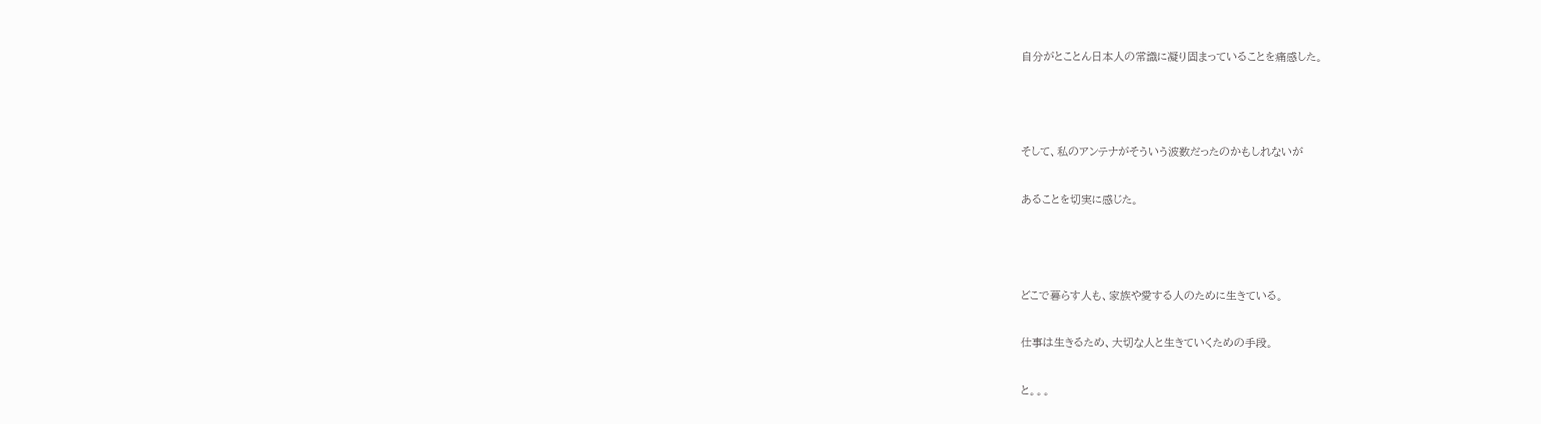自分がとことん日本人の常識に凝り固まっていることを痛感した。



そして、私のアンテナがそういう波数だったのかもしれないが

あることを切実に感じた。



どこで暮らす人も、家族や愛する人のために生きている。

仕事は生きるため、大切な人と生きていくための手段。

と。。。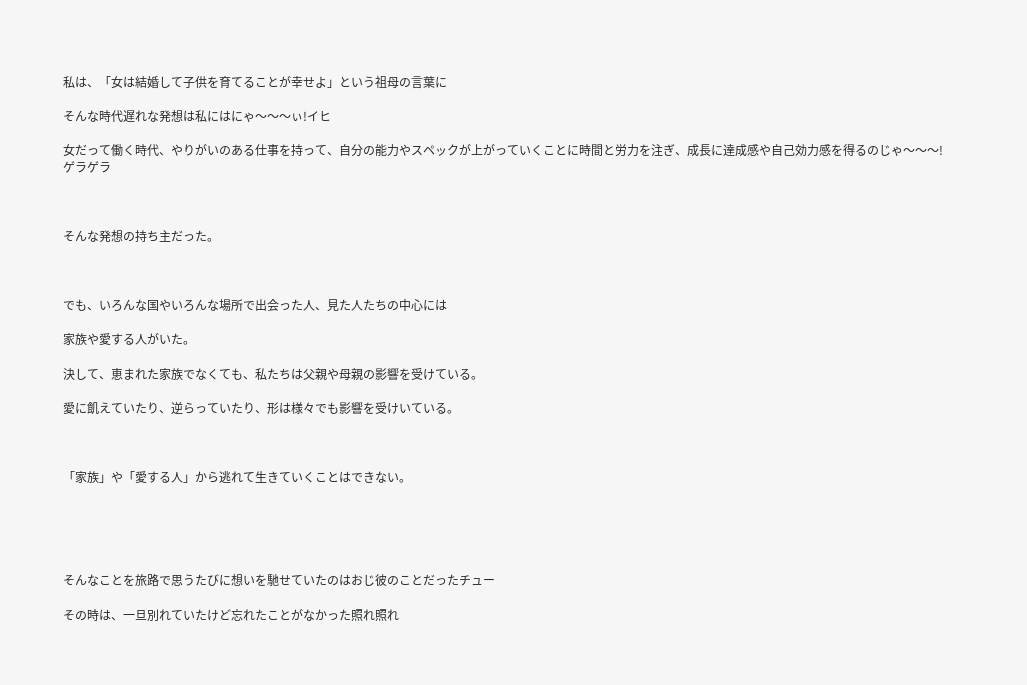私は、「女は結婚して子供を育てることが幸せよ」という祖母の言葉に

そんな時代遅れな発想は私にはにゃ〜〜〜ぃ!イヒ

女だって働く時代、やりがいのある仕事を持って、自分の能力やスペックが上がっていくことに時間と労力を注ぎ、成長に達成感や自己効力感を得るのじゃ〜〜〜!ゲラゲラ



そんな発想の持ち主だった。



でも、いろんな国やいろんな場所で出会った人、見た人たちの中心には

家族や愛する人がいた。

決して、恵まれた家族でなくても、私たちは父親や母親の影響を受けている。

愛に飢えていたり、逆らっていたり、形は様々でも影響を受けいている。



「家族」や「愛する人」から逃れて生きていくことはできない。





そんなことを旅路で思うたびに想いを馳せていたのはおじ彼のことだったチュー

その時は、一旦別れていたけど忘れたことがなかった照れ照れ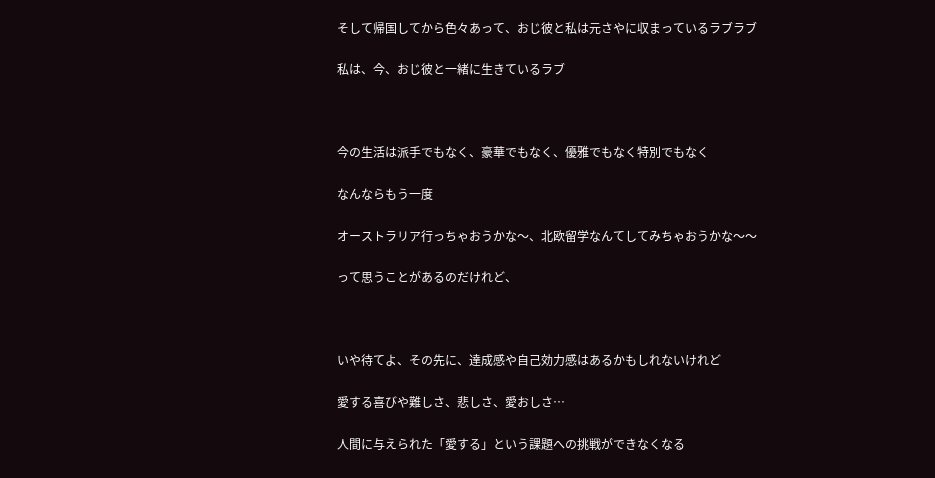そして帰国してから色々あって、おじ彼と私は元さやに収まっているラブラブ

私は、今、おじ彼と一緒に生きているラブ



今の生活は派手でもなく、豪華でもなく、優雅でもなく特別でもなく

なんならもう一度

オーストラリア行っちゃおうかな〜、北欧留学なんてしてみちゃおうかな〜〜

って思うことがあるのだけれど、



いや待てよ、その先に、達成感や自己効力感はあるかもしれないけれど

愛する喜びや難しさ、悲しさ、愛おしさ…

人間に与えられた「愛する」という課題への挑戦ができなくなる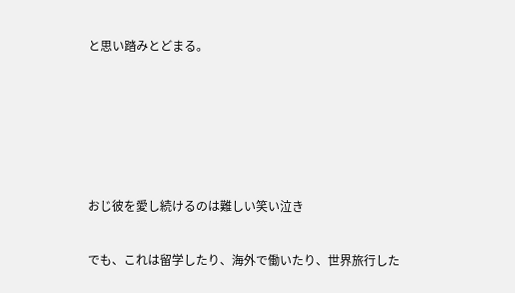と思い踏みとどまる。





おじ彼を愛し続けるのは難しい笑い泣き

でも、これは留学したり、海外で働いたり、世界旅行した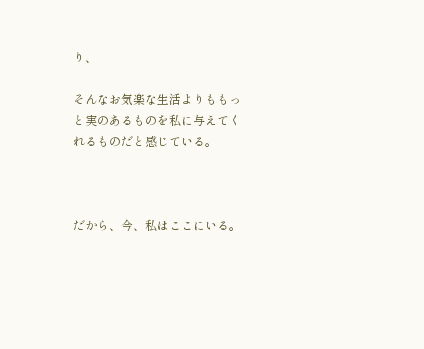り、

そんなお気楽な生活よりももっと実のあるものを私に与えてくれるものだと感じている。



だから、今、私はここにいる。